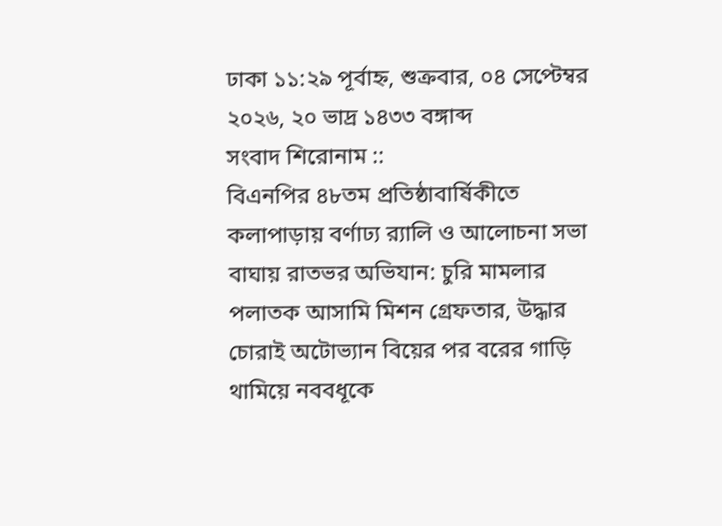ঢাকা ১১:২৯ পূর্বাহ্ন, শুক্রবার, ০৪ সেপ্টেম্বর ২০২৬, ২০ ভাদ্র ১৪৩৩ বঙ্গাব্দ
সংবাদ শিরোনাম ::
বিএনপির ৪৮তম প্রতিষ্ঠাবার্ষিকীতে কলাপাড়ায় বর্ণাঢ্য র‍্যালি ও আলোচনা সভা বাঘায় রাতভর অভিযান: চুরি মামলার পলাতক আসামি মিশন গ্রেফতার, উদ্ধার চোরাই অটোভ্যান বিয়ের পর বরের গাড়ি থামিয়ে নববধূকে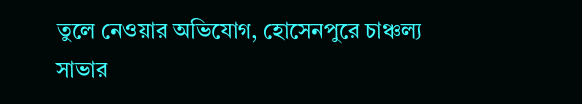তুলে নেওয়ার অভিযোগ, হোসেনপুরে চাঞ্চল্য সাভার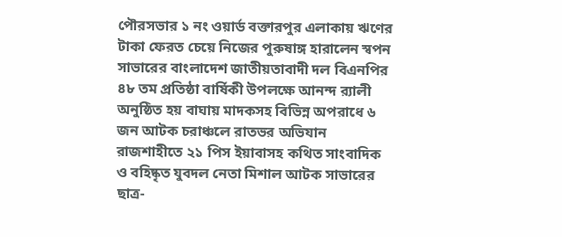পৌরসভার ১ নং ওয়ার্ড বক্তারপুর এলাকায় ঋণের টাকা ফেরত চেয়ে নিজের পুরুষাঙ্গ হারালেন স্বপন সাভারের বাংলাদেশ জাতীয়তাবাদী দল বিএনপির ৪৮ তম প্রতিষ্ঠা বার্ষিকী উপলক্ষে আনন্দ র‍্যালী অনুষ্ঠিত হয় বাঘায় মাদকসহ বিভিন্ন অপরাধে ৬ জন আটক চরাঞ্চলে রাতভর অভিযান রাজশাহীতে ২১ পিস ইয়াবাসহ কথিত সাংবাদিক ও বহিষ্কৃত যুবদল নেতা মিশাল আটক সাভারের ছাত্র-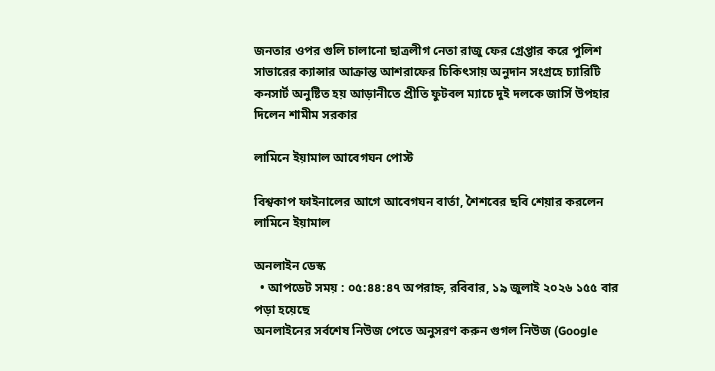জনতার ওপর গুলি চালানো ছাত্রলীগ নেতা রাজু ফের গ্রেপ্তার করে পুলিশ সাভারের ক্যান্সার আক্রান্ত আশরাফের চিকিৎসায় অনুদান সংগ্রহে চ্যারিটি কনসার্ট অনুষ্টিত হয় আড়ানীতে প্রীতি ফুটবল ম্যাচে দুই দলকে জার্সি উপহার দিলেন শামীম সরকার

লামিনে ইয়ামাল আবেগঘন পোস্ট

বিশ্বকাপ ফাইনালের আগে আবেগঘন বার্তা, শৈশবের ছবি শেয়ার করলেন লামিনে ইয়ামাল

অনলাইন ডেস্ক
  • আপডেট সময় : ০৫:৪৪:৪৭ অপরাহ্ন, রবিবার, ১৯ জুলাই ২০২৬ ১৫৫ বার পড়া হয়েছে
অনলাইনের সর্বশেষ নিউজ পেতে অনুসরণ করুন গুগল নিউজ (Google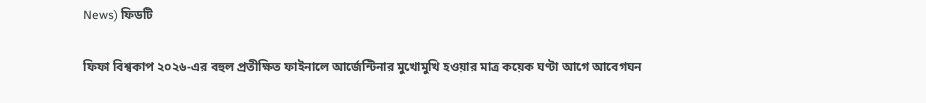News) ফিডটি

ফিফা বিশ্বকাপ ২০২৬-এর বহুল প্রতীক্ষিত ফাইনালে আর্জেন্টিনার মুখোমুখি হওয়ার মাত্র কয়েক ঘণ্টা আগে আবেগঘন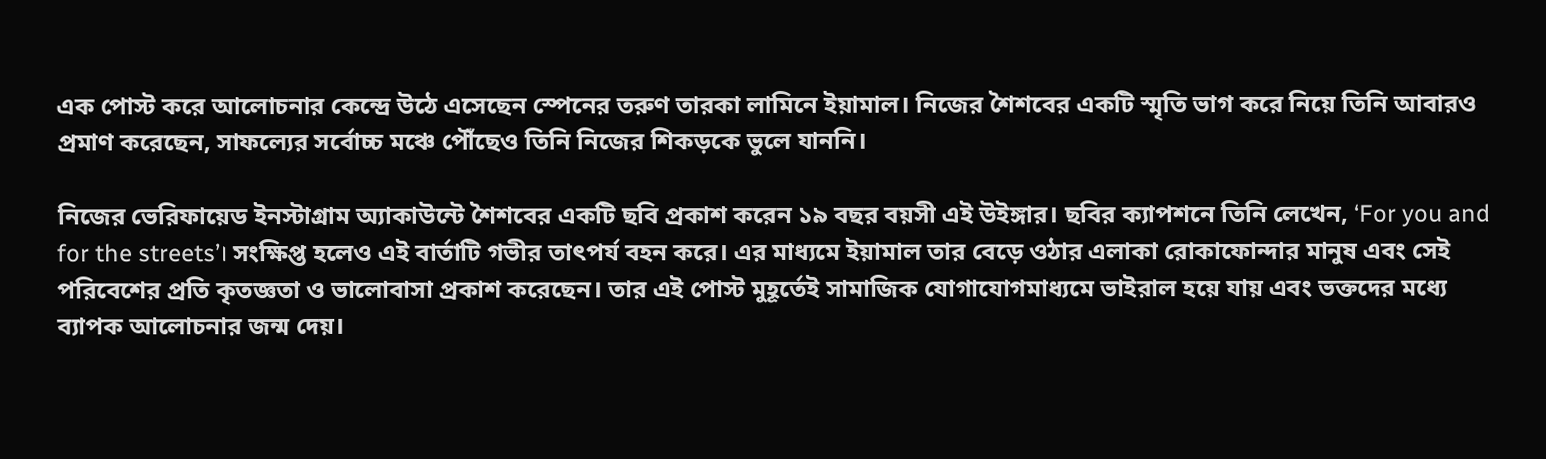এক পোস্ট করে আলোচনার কেন্দ্রে উঠে এসেছেন স্পেনের তরুণ তারকা লামিনে ইয়ামাল। নিজের শৈশবের একটি স্মৃতি ভাগ করে নিয়ে তিনি আবারও প্রমাণ করেছেন, সাফল্যের সর্বোচ্চ মঞ্চে পৌঁছেও তিনি নিজের শিকড়কে ভুলে যাননি।

নিজের ভেরিফায়েড ইনস্টাগ্রাম অ্যাকাউন্টে শৈশবের একটি ছবি প্রকাশ করেন ১৯ বছর বয়সী এই উইঙ্গার। ছবির ক্যাপশনে তিনি লেখেন, ‘For you and for the streets’। সংক্ষিপ্ত হলেও এই বার্তাটি গভীর তাৎপর্য বহন করে। এর মাধ্যমে ইয়ামাল তার বেড়ে ওঠার এলাকা রোকাফোন্দার মানুষ এবং সেই পরিবেশের প্রতি কৃতজ্ঞতা ও ভালোবাসা প্রকাশ করেছেন। তার এই পোস্ট মুহূর্তেই সামাজিক যোগাযোগমাধ্যমে ভাইরাল হয়ে যায় এবং ভক্তদের মধ্যে ব্যাপক আলোচনার জন্ম দেয়।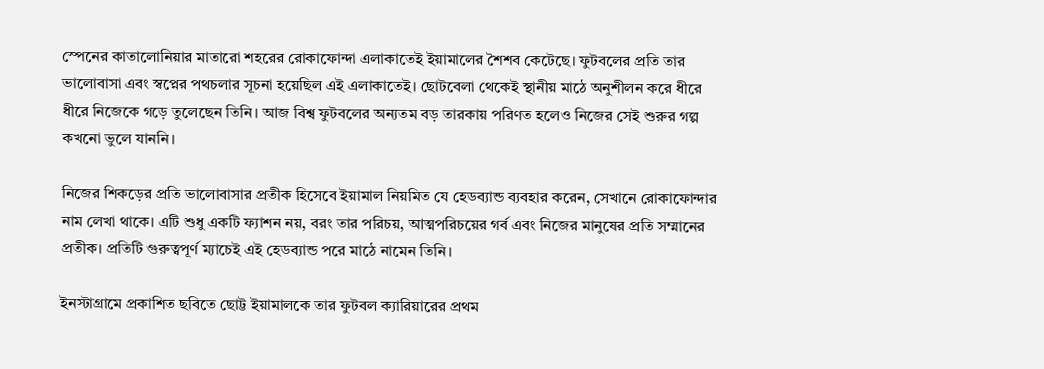স্পেনের কাতালোনিয়ার মাতারো শহরের রোকাফোন্দা এলাকাতেই ইয়ামালের শৈশব কেটেছে। ফুটবলের প্রতি তার ভালোবাসা এবং স্বপ্নের পথচলার সূচনা হয়েছিল এই এলাকাতেই। ছোটবেলা থেকেই স্থানীয় মাঠে অনুশীলন করে ধীরে ধীরে নিজেকে গড়ে তুলেছেন তিনি। আজ বিশ্ব ফুটবলের অন্যতম বড় তারকায় পরিণত হলেও নিজের সেই শুরুর গল্প কখনো ভুলে যাননি।

নিজের শিকড়ের প্রতি ভালোবাসার প্রতীক হিসেবে ইয়ামাল নিয়মিত যে হেডব্যান্ড ব্যবহার করেন, সেখানে রোকাফোন্দার নাম লেখা থাকে। এটি শুধু একটি ফ্যাশন নয়, বরং তার পরিচয়, আত্মপরিচয়ের গর্ব এবং নিজের মানুষের প্রতি সম্মানের প্রতীক। প্রতিটি গুরুত্বপূর্ণ ম্যাচেই এই হেডব্যান্ড পরে মাঠে নামেন তিনি।

ইনস্টাগ্রামে প্রকাশিত ছবিতে ছোট্ট ইয়ামালকে তার ফুটবল ক্যারিয়ারের প্রথম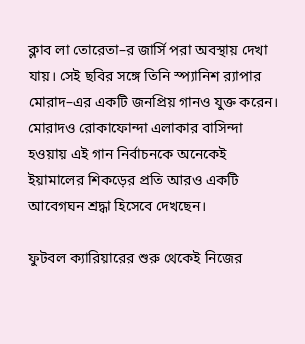ক্লাব লা তোরেতা–র জার্সি পরা অবস্থায় দেখা যায়। সেই ছবির সঙ্গে তিনি স্প্যানিশ র‌্যাপার মোরাদ–এর একটি জনপ্রিয় গানও যুক্ত করেন। মোরাদও রোকাফোন্দা এলাকার বাসিন্দা হওয়ায় এই গান নির্বাচনকে অনেকেই ইয়ামালের শিকড়ের প্রতি আরও একটি আবেগঘন শ্রদ্ধা হিসেবে দেখছেন।

ফুটবল ক্যারিয়ারের শুরু থেকেই নিজের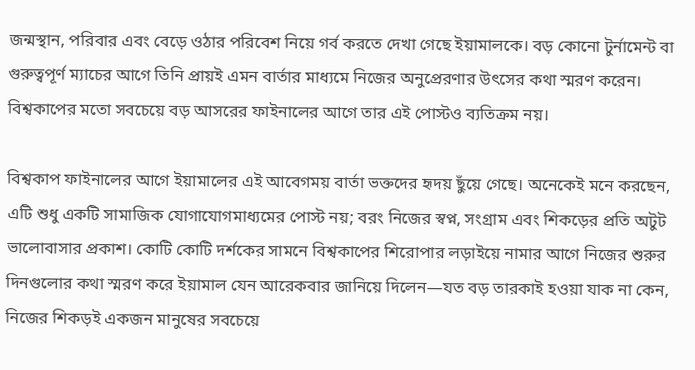জন্মস্থান, পরিবার এবং বেড়ে ওঠার পরিবেশ নিয়ে গর্ব করতে দেখা গেছে ইয়ামালকে। বড় কোনো টুর্নামেন্ট বা গুরুত্বপূর্ণ ম্যাচের আগে তিনি প্রায়ই এমন বার্তার মাধ্যমে নিজের অনুপ্রেরণার উৎসের কথা স্মরণ করেন। বিশ্বকাপের মতো সবচেয়ে বড় আসরের ফাইনালের আগে তার এই পোস্টও ব্যতিক্রম নয়।

বিশ্বকাপ ফাইনালের আগে ইয়ামালের এই আবেগময় বার্তা ভক্তদের হৃদয় ছুঁয়ে গেছে। অনেকেই মনে করছেন, এটি শুধু একটি সামাজিক যোগাযোগমাধ্যমের পোস্ট নয়; বরং নিজের স্বপ্ন, সংগ্রাম এবং শিকড়ের প্রতি অটুট ভালোবাসার প্রকাশ। কোটি কোটি দর্শকের সামনে বিশ্বকাপের শিরোপার লড়াইয়ে নামার আগে নিজের শুরুর দিনগুলোর কথা স্মরণ করে ইয়ামাল যেন আরেকবার জানিয়ে দিলেন—যত বড় তারকাই হওয়া যাক না কেন, নিজের শিকড়ই একজন মানুষের সবচেয়ে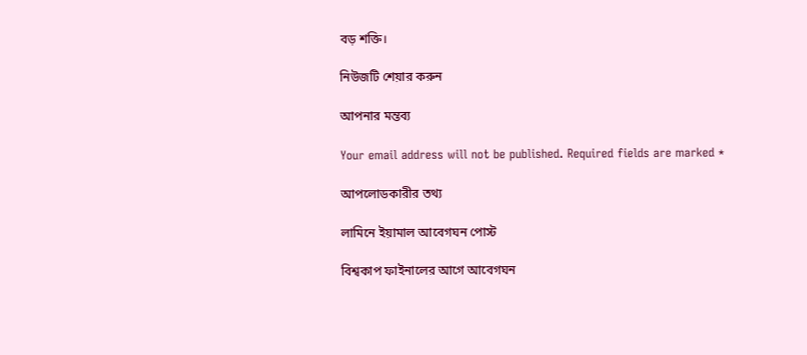বড় শক্তি।

নিউজটি শেয়ার করুন

আপনার মন্তব্য

Your email address will not be published. Required fields are marked *

আপলোডকারীর তথ্য

লামিনে ইয়ামাল আবেগঘন পোস্ট

বিশ্বকাপ ফাইনালের আগে আবেগঘন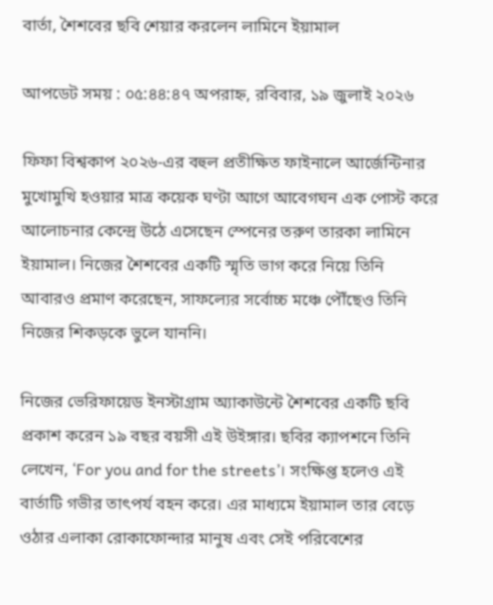বার্তা, শৈশবের ছবি শেয়ার করলেন লামিনে ইয়ামাল

আপডেট সময় : ০৫:৪৪:৪৭ অপরাহ্ন, রবিবার, ১৯ জুলাই ২০২৬

ফিফা বিশ্বকাপ ২০২৬-এর বহুল প্রতীক্ষিত ফাইনালে আর্জেন্টিনার মুখোমুখি হওয়ার মাত্র কয়েক ঘণ্টা আগে আবেগঘন এক পোস্ট করে আলোচনার কেন্দ্রে উঠে এসেছেন স্পেনের তরুণ তারকা লামিনে ইয়ামাল। নিজের শৈশবের একটি স্মৃতি ভাগ করে নিয়ে তিনি আবারও প্রমাণ করেছেন, সাফল্যের সর্বোচ্চ মঞ্চে পৌঁছেও তিনি নিজের শিকড়কে ভুলে যাননি।

নিজের ভেরিফায়েড ইনস্টাগ্রাম অ্যাকাউন্টে শৈশবের একটি ছবি প্রকাশ করেন ১৯ বছর বয়সী এই উইঙ্গার। ছবির ক্যাপশনে তিনি লেখেন, ‘For you and for the streets’। সংক্ষিপ্ত হলেও এই বার্তাটি গভীর তাৎপর্য বহন করে। এর মাধ্যমে ইয়ামাল তার বেড়ে ওঠার এলাকা রোকাফোন্দার মানুষ এবং সেই পরিবেশের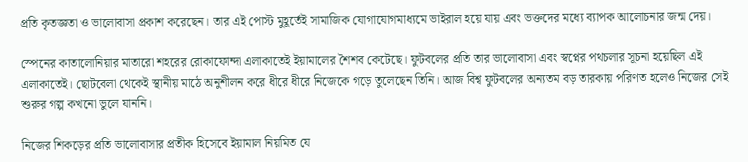প্রতি কৃতজ্ঞতা ও ভালোবাসা প্রকাশ করেছেন। তার এই পোস্ট মুহূর্তেই সামাজিক যোগাযোগমাধ্যমে ভাইরাল হয়ে যায় এবং ভক্তদের মধ্যে ব্যাপক আলোচনার জন্ম দেয়।

স্পেনের কাতালোনিয়ার মাতারো শহরের রোকাফোন্দা এলাকাতেই ইয়ামালের শৈশব কেটেছে। ফুটবলের প্রতি তার ভালোবাসা এবং স্বপ্নের পথচলার সূচনা হয়েছিল এই এলাকাতেই। ছোটবেলা থেকেই স্থানীয় মাঠে অনুশীলন করে ধীরে ধীরে নিজেকে গড়ে তুলেছেন তিনি। আজ বিশ্ব ফুটবলের অন্যতম বড় তারকায় পরিণত হলেও নিজের সেই শুরুর গল্প কখনো ভুলে যাননি।

নিজের শিকড়ের প্রতি ভালোবাসার প্রতীক হিসেবে ইয়ামাল নিয়মিত যে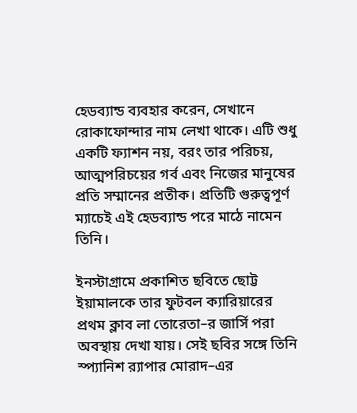হেডব্যান্ড ব্যবহার করেন, সেখানে রোকাফোন্দার নাম লেখা থাকে। এটি শুধু একটি ফ্যাশন নয়, বরং তার পরিচয়, আত্মপরিচয়ের গর্ব এবং নিজের মানুষের প্রতি সম্মানের প্রতীক। প্রতিটি গুরুত্বপূর্ণ ম্যাচেই এই হেডব্যান্ড পরে মাঠে নামেন তিনি।

ইনস্টাগ্রামে প্রকাশিত ছবিতে ছোট্ট ইয়ামালকে তার ফুটবল ক্যারিয়ারের প্রথম ক্লাব লা তোরেতা–র জার্সি পরা অবস্থায় দেখা যায়। সেই ছবির সঙ্গে তিনি স্প্যানিশ র‌্যাপার মোরাদ–এর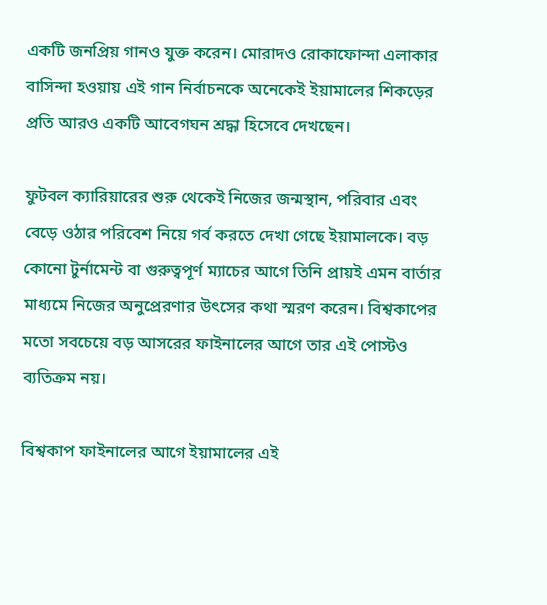একটি জনপ্রিয় গানও যুক্ত করেন। মোরাদও রোকাফোন্দা এলাকার বাসিন্দা হওয়ায় এই গান নির্বাচনকে অনেকেই ইয়ামালের শিকড়ের প্রতি আরও একটি আবেগঘন শ্রদ্ধা হিসেবে দেখছেন।

ফুটবল ক্যারিয়ারের শুরু থেকেই নিজের জন্মস্থান, পরিবার এবং বেড়ে ওঠার পরিবেশ নিয়ে গর্ব করতে দেখা গেছে ইয়ামালকে। বড় কোনো টুর্নামেন্ট বা গুরুত্বপূর্ণ ম্যাচের আগে তিনি প্রায়ই এমন বার্তার মাধ্যমে নিজের অনুপ্রেরণার উৎসের কথা স্মরণ করেন। বিশ্বকাপের মতো সবচেয়ে বড় আসরের ফাইনালের আগে তার এই পোস্টও ব্যতিক্রম নয়।

বিশ্বকাপ ফাইনালের আগে ইয়ামালের এই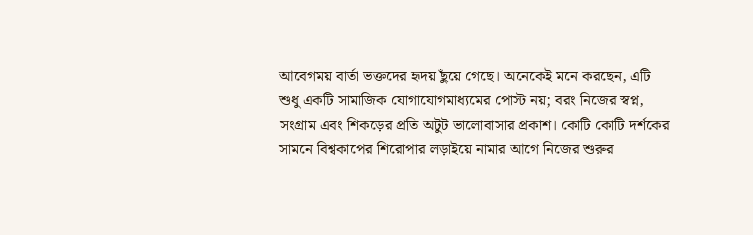আবেগময় বার্তা ভক্তদের হৃদয় ছুঁয়ে গেছে। অনেকেই মনে করছেন, এটি শুধু একটি সামাজিক যোগাযোগমাধ্যমের পোস্ট নয়; বরং নিজের স্বপ্ন, সংগ্রাম এবং শিকড়ের প্রতি অটুট ভালোবাসার প্রকাশ। কোটি কোটি দর্শকের সামনে বিশ্বকাপের শিরোপার লড়াইয়ে নামার আগে নিজের শুরুর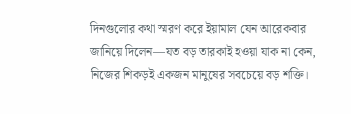দিনগুলোর কথা স্মরণ করে ইয়ামাল যেন আরেকবার জানিয়ে দিলেন—যত বড় তারকাই হওয়া যাক না কেন, নিজের শিকড়ই একজন মানুষের সবচেয়ে বড় শক্তি।